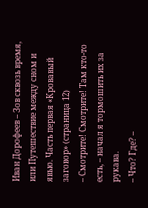Иван Дорофеев – Зов сквозь время, или Путешествие между сном и явью. Часть первая «Кровавый заговор» (страница 12)
– Смотрите! Смотрите! Там кто-то есть, – начал я тормошить их за рукава.
– Что? Где? –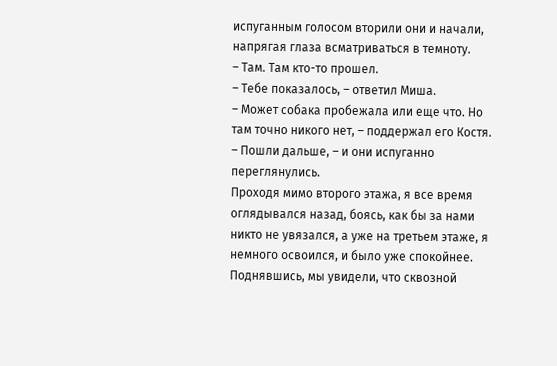испуганным голосом вторили они и начали, напрягая глаза всматриваться в темноту.
– Там. Там кто-то прошел.
– Тебе показалось, – ответил Миша.
– Может собака пробежала или еще что. Но там точно никого нет, – поддержал его Костя.
– Пошли дальше, – и они испуганно переглянулись.
Проходя мимо второго этажа, я все время оглядывался назад, боясь, как бы за нами никто не увязался, а уже на третьем этаже, я немного освоился, и было уже спокойнее.
Поднявшись, мы увидели, что сквозной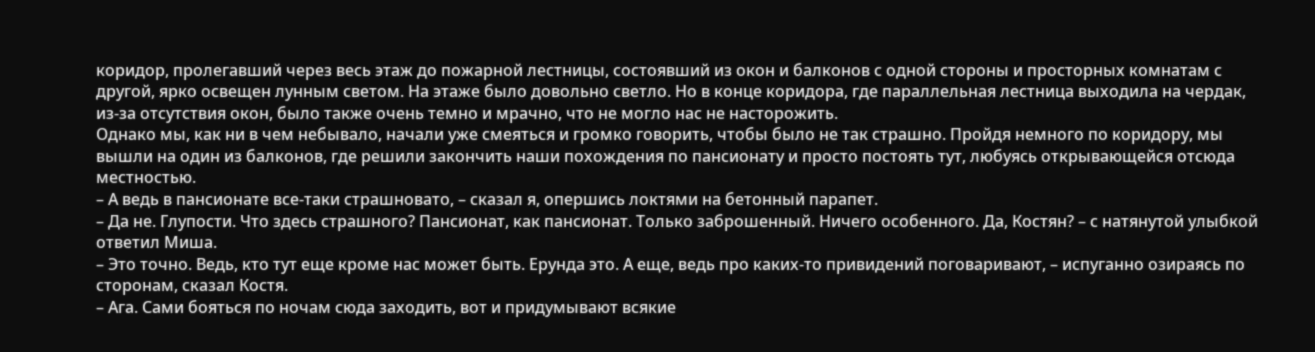коридор, пролегавший через весь этаж до пожарной лестницы, состоявший из окон и балконов с одной стороны и просторных комнатам с другой, ярко освещен лунным светом. На этаже было довольно светло. Но в конце коридора, где параллельная лестница выходила на чердак, из-за отсутствия окон, было также очень темно и мрачно, что не могло нас не насторожить.
Однако мы, как ни в чем небывало, начали уже смеяться и громко говорить, чтобы было не так страшно. Пройдя немного по коридору, мы вышли на один из балконов, где решили закончить наши похождения по пансионату и просто постоять тут, любуясь открывающейся отсюда местностью.
– А ведь в пансионате все-таки страшновато, – сказал я, опершись локтями на бетонный парапет.
– Да не. Глупости. Что здесь страшного? Пансионат, как пансионат. Только заброшенный. Ничего особенного. Да, Костян? – с натянутой улыбкой ответил Миша.
– Это точно. Ведь, кто тут еще кроме нас может быть. Ерунда это. А еще, ведь про каких-то привидений поговаривают, – испуганно озираясь по сторонам, сказал Костя.
– Ага. Сами бояться по ночам сюда заходить, вот и придумывают всякие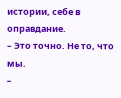истории, себе в оправдание.
– Это точно. Не то, что мы.
–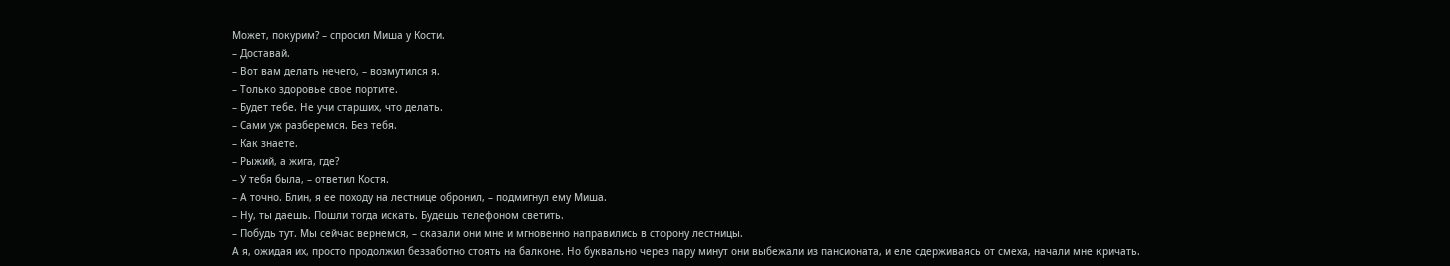Может, покурим? – спросил Миша у Кости.
– Доставай.
– Вот вам делать нечего, – возмутился я.
– Только здоровье свое портите.
– Будет тебе. Не учи старших, что делать.
– Сами уж разберемся. Без тебя.
– Как знаете.
– Рыжий, а жига, где?
– У тебя была, – ответил Костя.
– А точно. Блин, я ее походу на лестнице обронил, – подмигнул ему Миша.
– Ну, ты даешь. Пошли тогда искать. Будешь телефоном светить.
– Побудь тут. Мы сейчас вернемся, – сказали они мне и мгновенно направились в сторону лестницы.
А я, ожидая их, просто продолжил беззаботно стоять на балконе. Но буквально через пару минут они выбежали из пансионата, и еле сдерживаясь от смеха, начали мне кричать.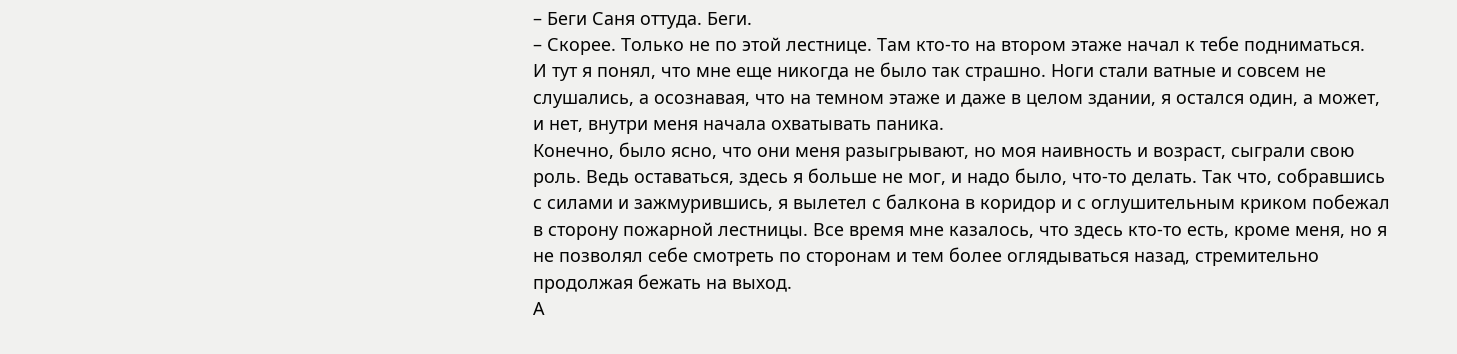– Беги Саня оттуда. Беги.
– Скорее. Только не по этой лестнице. Там кто-то на втором этаже начал к тебе подниматься.
И тут я понял, что мне еще никогда не было так страшно. Ноги стали ватные и совсем не слушались, а осознавая, что на темном этаже и даже в целом здании, я остался один, а может, и нет, внутри меня начала охватывать паника.
Конечно, было ясно, что они меня разыгрывают, но моя наивность и возраст, сыграли свою роль. Ведь оставаться, здесь я больше не мог, и надо было, что-то делать. Так что, собравшись с силами и зажмурившись, я вылетел с балкона в коридор и с оглушительным криком побежал в сторону пожарной лестницы. Все время мне казалось, что здесь кто-то есть, кроме меня, но я не позволял себе смотреть по сторонам и тем более оглядываться назад, стремительно продолжая бежать на выход.
А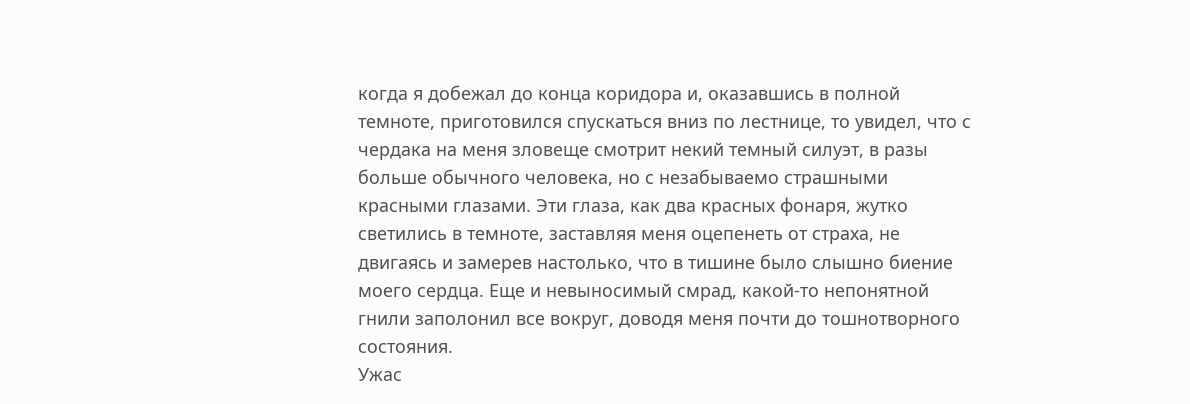когда я добежал до конца коридора и, оказавшись в полной темноте, приготовился спускаться вниз по лестнице, то увидел, что с чердака на меня зловеще смотрит некий темный силуэт, в разы больше обычного человека, но с незабываемо страшными красными глазами. Эти глаза, как два красных фонаря, жутко светились в темноте, заставляя меня оцепенеть от страха, не двигаясь и замерев настолько, что в тишине было слышно биение моего сердца. Еще и невыносимый смрад, какой-то непонятной гнили заполонил все вокруг, доводя меня почти до тошнотворного состояния.
Ужас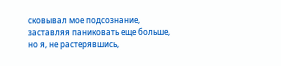сковывал мое подсознание, заставляя паниковать еще больше, но я, не растерявшись,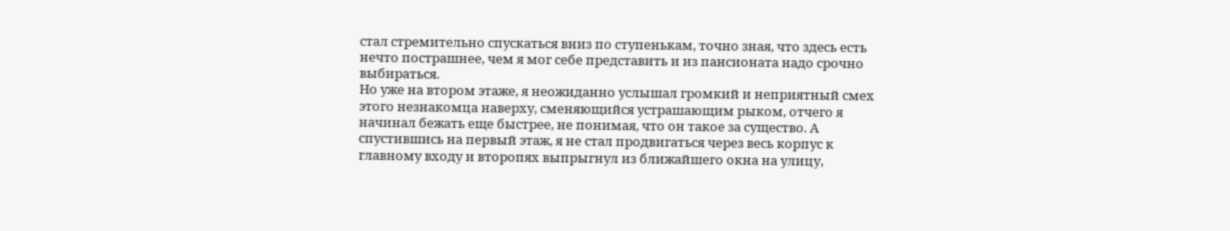стал стремительно спускаться вниз по ступенькам, точно зная, что здесь есть нечто пострашнее, чем я мог себе представить и из пансионата надо срочно выбираться.
Но уже на втором этаже, я неожиданно услышал громкий и неприятный смех этого незнакомца наверху, сменяющийся устрашающим рыком, отчего я начинал бежать еще быстрее, не понимая, что он такое за существо. А спустившись на первый этаж, я не стал продвигаться через весь корпус к главному входу и второпях выпрыгнул из ближайшего окна на улицу,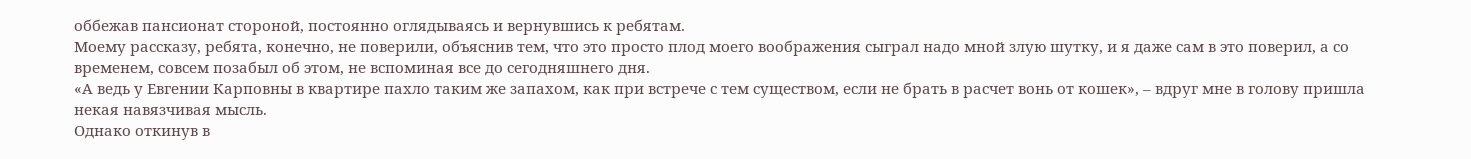оббежав пансионат стороной, постоянно оглядываясь и вернувшись к ребятам.
Моему рассказу, ребята, конечно, не поверили, объяснив тем, что это просто плод моего воображения сыграл надо мной злую шутку, и я даже сам в это поверил, а со временем, совсем позабыл об этом, не вспоминая все до сегодняшнего дня.
«А ведь у Евгении Карповны в квартире пахло таким же запахом, как при встрече с тем существом, если не брать в расчет вонь от кошек», – вдруг мне в голову пришла некая навязчивая мысль.
Однако откинув в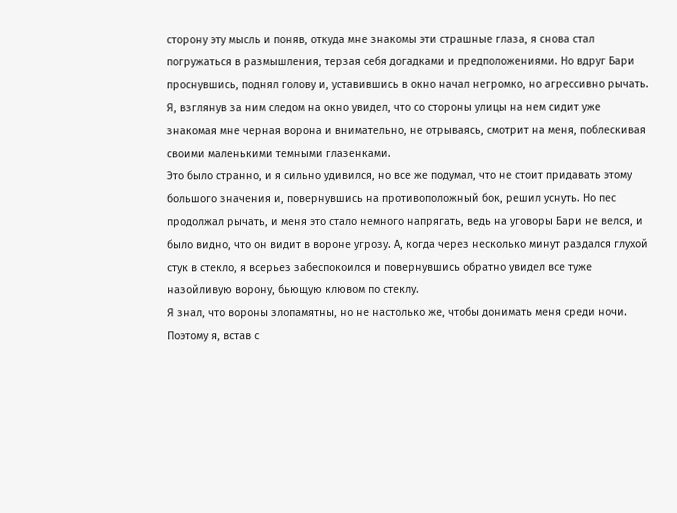сторону эту мысль и поняв, откуда мне знакомы эти страшные глаза, я снова стал погружаться в размышления, терзая себя догадками и предположениями. Но вдруг Бари проснувшись, поднял голову и, уставившись в окно начал негромко, но агрессивно рычать.
Я, взглянув за ним следом на окно увидел, что со стороны улицы на нем сидит уже знакомая мне черная ворона и внимательно, не отрываясь, смотрит на меня, поблескивая своими маленькими темными глазенками.
Это было странно, и я сильно удивился, но все же подумал, что не стоит придавать этому большого значения и, повернувшись на противоположный бок, решил уснуть. Но пес продолжал рычать, и меня это стало немного напрягать, ведь на уговоры Бари не велся, и было видно, что он видит в вороне угрозу. А, когда через несколько минут раздался глухой стук в стекло, я всерьез забеспокоился и повернувшись обратно увидел все туже назойливую ворону, бьющую клювом по стеклу.
Я знал, что вороны злопамятны, но не настолько же, чтобы донимать меня среди ночи. Поэтому я, встав с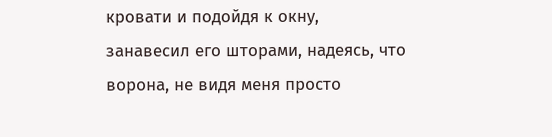кровати и подойдя к окну, занавесил его шторами, надеясь, что ворона, не видя меня просто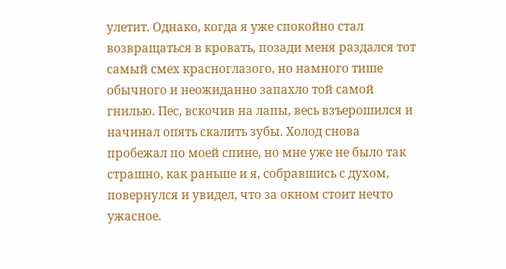улетит. Однако, когда я уже спокойно стал возвращаться в кровать, позади меня раздался тот самый смех красноглазого, но намного тише обычного и неожиданно запахло той самой гнилью. Пес, вскочив на лапы, весь взъерошился и начинал опять скалить зубы. Холод снова пробежал по моей спине, но мне уже не было так страшно, как раньше и я, собравшись с духом, повернулся и увидел, что за окном стоит нечто ужасное.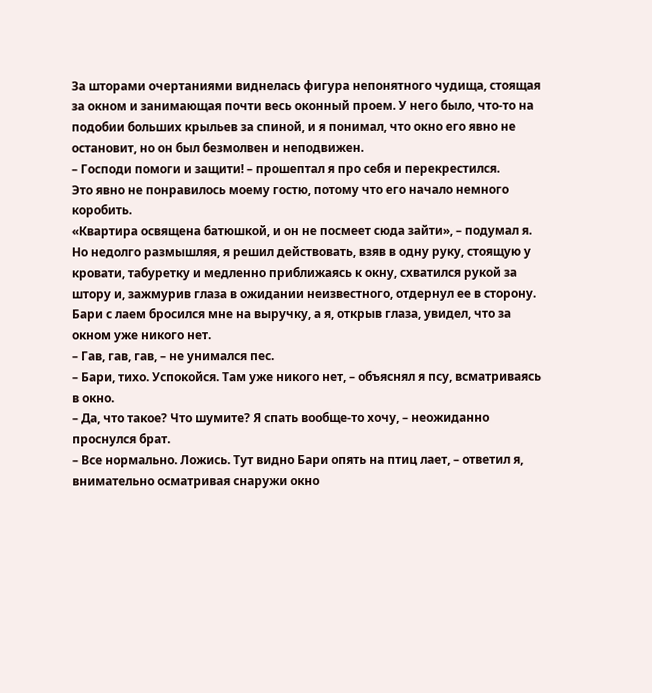За шторами очертаниями виднелась фигура непонятного чудища, стоящая за окном и занимающая почти весь оконный проем. У него было, что-то на подобии больших крыльев за спиной, и я понимал, что окно его явно не остановит, но он был безмолвен и неподвижен.
– Господи помоги и защити! – прошептал я про себя и перекрестился.
Это явно не понравилось моему гостю, потому что его начало немного коробить.
«Квартира освящена батюшкой, и он не посмеет сюда зайти», – подумал я.
Но недолго размышляя, я решил действовать, взяв в одну руку, стоящую у кровати, табуретку и медленно приближаясь к окну, схватился рукой за штору и, зажмурив глаза в ожидании неизвестного, отдернул ее в сторону.
Бари с лаем бросился мне на выручку, а я, открыв глаза, увидел, что за окном уже никого нет.
– Гав, гав, гав, – не унимался пес.
– Бари, тихо. Успокойся. Там уже никого нет, – объяснял я псу, всматриваясь в окно.
– Да, что такое? Что шумите? Я спать вообще-то хочу, – неожиданно проснулся брат.
– Все нормально. Ложись. Тут видно Бари опять на птиц лает, – ответил я, внимательно осматривая снаружи окно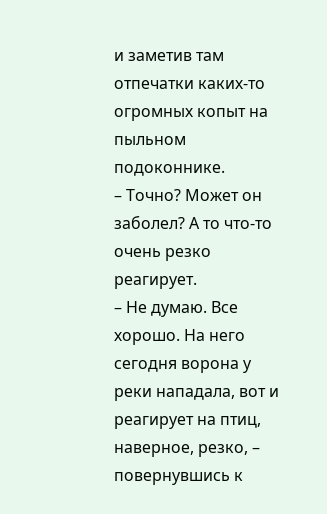и заметив там отпечатки каких-то огромных копыт на пыльном подоконнике.
– Точно? Может он заболел? А то что-то очень резко реагирует.
– Не думаю. Все хорошо. На него сегодня ворона у реки нападала, вот и реагирует на птиц, наверное, резко, – повернувшись к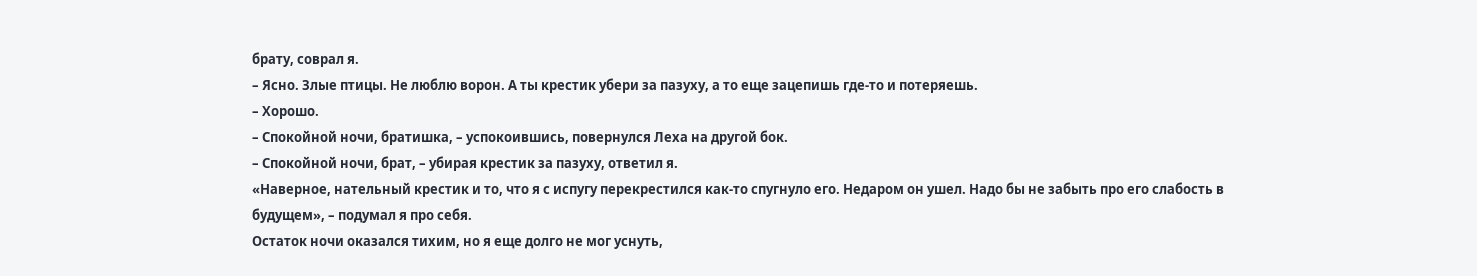брату, соврал я.
– Ясно. Злые птицы. Не люблю ворон. А ты крестик убери за пазуху, а то еще зацепишь где-то и потеряешь.
– Хорошо.
– Спокойной ночи, братишка, – успокоившись, повернулся Леха на другой бок.
– Спокойной ночи, брат, – убирая крестик за пазуху, ответил я.
«Наверное, нательный крестик и то, что я с испугу перекрестился как-то спугнуло его. Недаром он ушел. Надо бы не забыть про его слабость в будущем», – подумал я про себя.
Остаток ночи оказался тихим, но я еще долго не мог уснуть,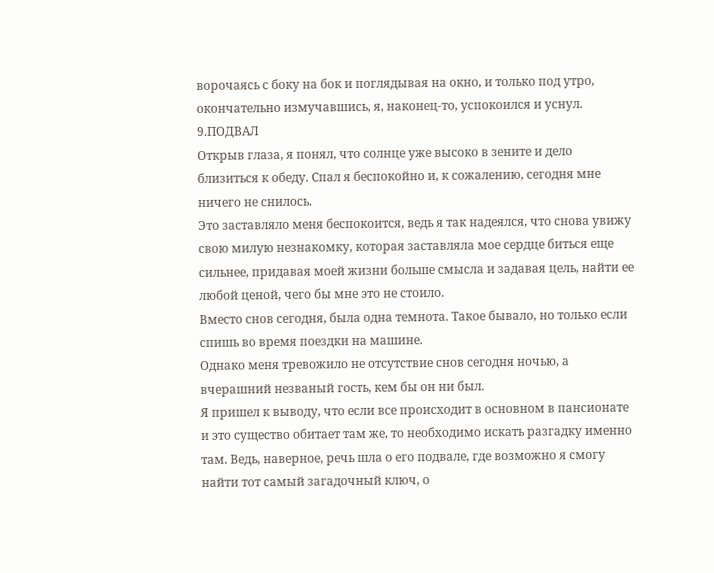ворочаясь с боку на бок и поглядывая на окно, и только под утро, окончательно измучавшись, я, наконец-то, успокоился и уснул.
9.ПОДВАЛ
Открыв глаза, я понял, что солнце уже высоко в зените и дело близиться к обеду. Спал я беспокойно и, к сожалению, сегодня мне ничего не снилось.
Это заставляло меня беспокоится, ведь я так надеялся, что снова увижу свою милую незнакомку, которая заставляла мое сердце биться еще сильнее, придавая моей жизни больше смысла и задавая цель, найти ее любой ценой, чего бы мне это не стоило.
Вместо снов сегодня, была одна темнота. Такое бывало, но только если спишь во время поездки на машине.
Однако меня тревожило не отсутствие снов сегодня ночью, а вчерашний незваный гость, кем бы он ни был.
Я пришел к выводу, что если все происходит в основном в пансионате и это существо обитает там же, то необходимо искать разгадку именно там. Ведь, наверное, речь шла о его подвале, где возможно я смогу найти тот самый загадочный ключ, о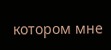котором мне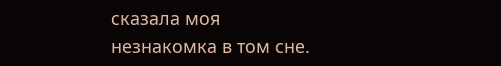сказала моя незнакомка в том сне.